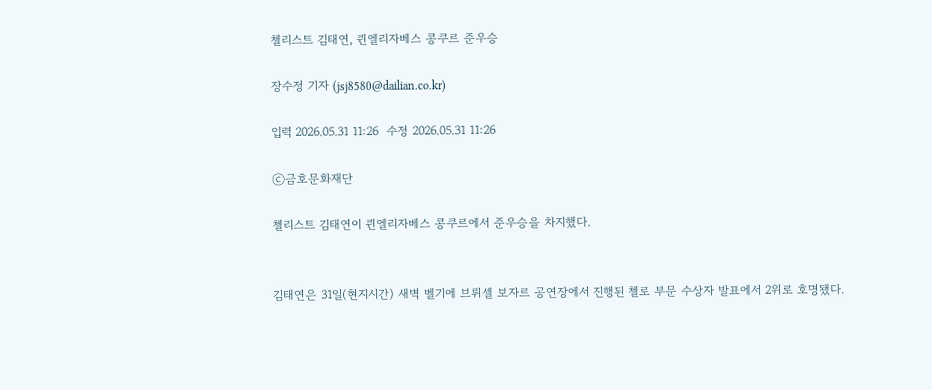첼리스트 김태연, 퀸엘리자베스 콩쿠르 준우승

장수정 기자 (jsj8580@dailian.co.kr)

입력 2026.05.31 11:26  수정 2026.05.31 11:26

ⓒ금호문화재단

첼리스트 김태연이 퀸엘리자베스 콩쿠르에서 준우승을 차지했다.


김태연은 31일(현지시간) 새벽 벨기에 브뤼셀 보자르 공연장에서 진행된 첼로 부문 수상자 발표에서 2위로 호명됐다.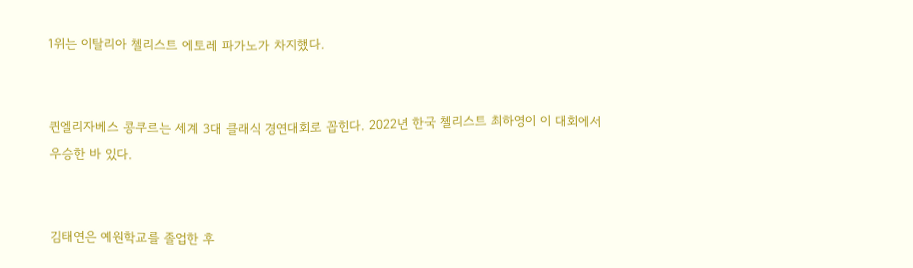1위는 이탈리아 첼리스트 에토레 파가노가 차지했다.


퀸엘리자베스 콩쿠르는 세계 3대 클래식 경연대회로 꼽힌다. 2022년 한국 첼리스트 최하영이 이 대회에서 우승한 바 있다.


김태연은 예원학교를 졸업한 후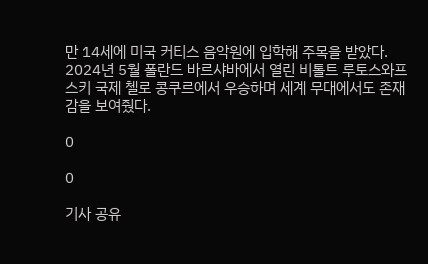만 14세에 미국 커티스 음악원에 입학해 주목을 받았다. 2024년 5월 폴란드 바르샤바에서 열린 비톨트 루토스와프스키 국제 첼로 콩쿠르에서 우승하며 세계 무대에서도 존재감을 보여줬다.

0

0

기사 공유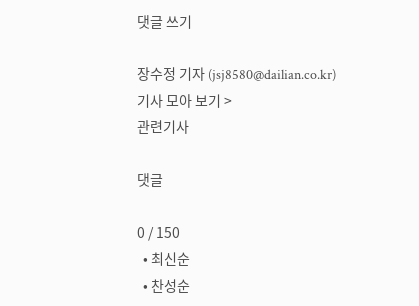댓글 쓰기

장수정 기자 (jsj8580@dailian.co.kr)
기사 모아 보기 >
관련기사

댓글

0 / 150
  • 최신순
  • 찬성순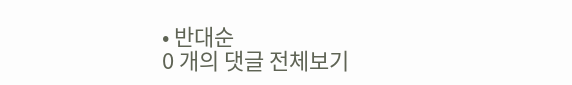• 반대순
0 개의 댓글 전체보기